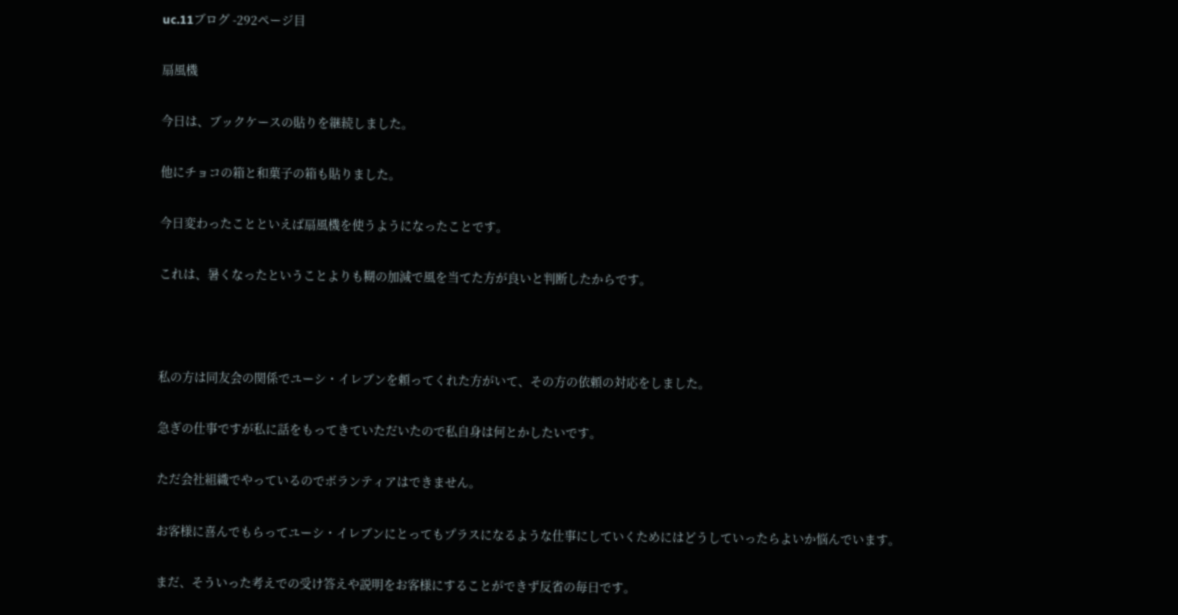uc.11ブログ -292ページ目

扇風機

今日は、ブックケースの貼りを継続しました。

他にチョコの箱と和菓子の箱も貼りました。

今日変わったことといえば扇風機を使うようになったことです。

これは、暑くなったということよりも糊の加減で風を当てた方が良いと判断したからです。



私の方は同友会の関係でユーシ・イレブンを頼ってくれた方がいて、その方の依頼の対応をしました。

急ぎの仕事ですが私に話をもってきていただいたので私自身は何とかしたいです。

ただ会社組織でやっているのでボランティアはできません。

お客様に喜んでもらってユーシ・イレブンにとってもプラスになるような仕事にしていくためにはどうしていったらよいか悩んでいます。

まだ、そういった考えでの受け答えや説明をお客様にすることができず反省の毎日です。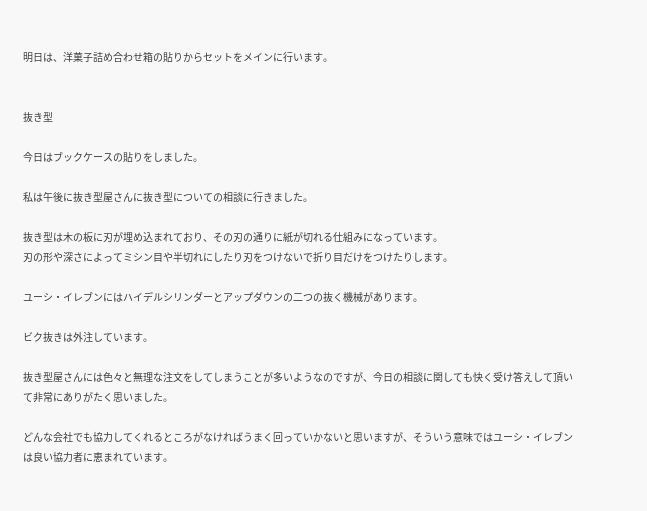明日は、洋菓子詰め合わせ箱の貼りからセットをメインに行います。


抜き型

今日はブックケースの貼りをしました。

私は午後に抜き型屋さんに抜き型についての相談に行きました。

抜き型は木の板に刃が埋め込まれており、その刃の通りに紙が切れる仕組みになっています。
刃の形や深さによってミシン目や半切れにしたり刃をつけないで折り目だけをつけたりします。

ユーシ・イレブンにはハイデルシリンダーとアップダウンの二つの抜く機械があります。

ビク抜きは外注しています。

抜き型屋さんには色々と無理な注文をしてしまうことが多いようなのですが、今日の相談に関しても快く受け答えして頂いて非常にありがたく思いました。

どんな会社でも協力してくれるところがなければうまく回っていかないと思いますが、そういう意味ではユーシ・イレブンは良い協力者に恵まれています。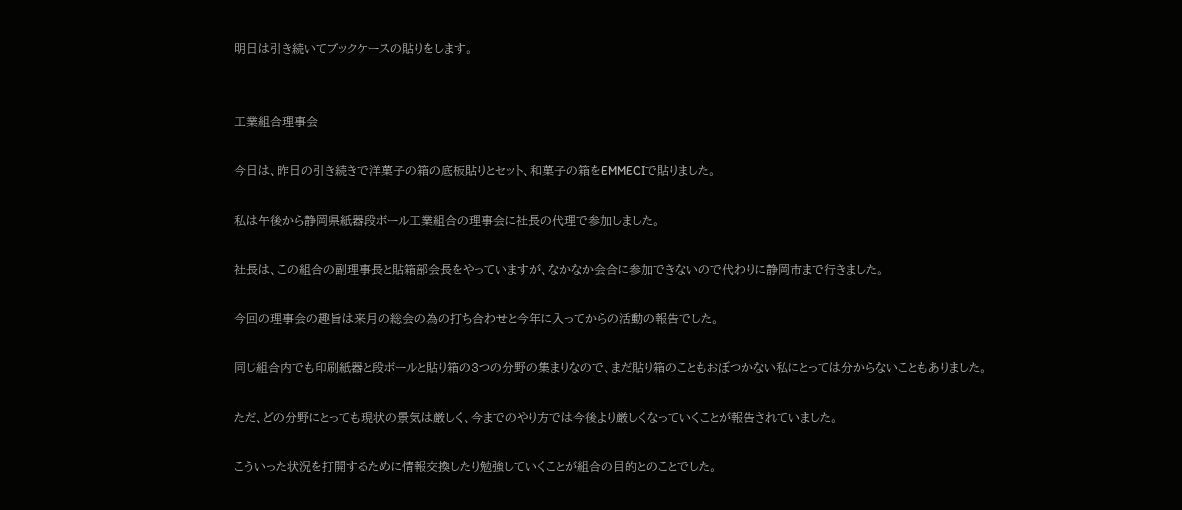明日は引き続いてブックケースの貼りをします。


工業組合理事会

今日は、昨日の引き続きで洋菓子の箱の底板貼りとセット、和菓子の箱をEMMECIで貼りました。

私は午後から静岡県紙器段ボール工業組合の理事会に社長の代理で参加しました。

社長は、この組合の副理事長と貼箱部会長をやっていますが、なかなか会合に参加できないので代わりに静岡市まで行きました。

今回の理事会の趣旨は来月の総会の為の打ち合わせと今年に入ってからの活動の報告でした。

同じ組合内でも印刷紙器と段ボールと貼り箱の3つの分野の集まりなので、まだ貼り箱のこともおぼつかない私にとっては分からないこともありました。

ただ、どの分野にとっても現状の景気は厳しく、今までのやり方では今後より厳しくなっていくことが報告されていました。

こういった状況を打開するために情報交換したり勉強していくことが組合の目的とのことでした。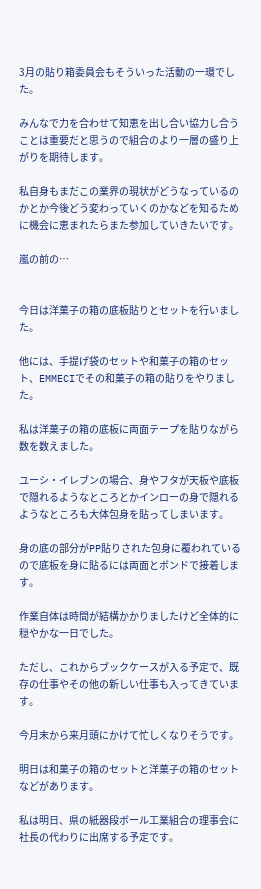3月の貼り箱委員会もそういった活動の一環でした。

みんなで力を合わせて知恵を出し合い協力し合うことは重要だと思うので組合のより一層の盛り上がりを期待します。

私自身もまだこの業界の現状がどうなっているのかとか今後どう変わっていくのかなどを知るために機会に恵まれたらまた参加していきたいです。

嵐の前の…


今日は洋菓子の箱の底板貼りとセットを行いました。

他には、手提げ袋のセットや和菓子の箱のセット、EMMECIでその和菓子の箱の貼りをやりました。

私は洋菓子の箱の底板に両面テープを貼りながら数を数えました。

ユーシ・イレブンの場合、身やフタが天板や底板で隠れるようなところとかインローの身で隠れるようなところも大体包身を貼ってしまいます。

身の底の部分がPP貼りされた包身に覆われているので底板を身に貼るには両面とボンドで接着します。

作業自体は時間が結構かかりましたけど全体的に穏やかな一日でした。

ただし、これからブックケースが入る予定で、既存の仕事やその他の新しい仕事も入ってきています。

今月末から来月頭にかけて忙しくなりそうです。

明日は和菓子の箱のセットと洋菓子の箱のセットなどがあります。

私は明日、県の紙器段ボール工業組合の理事会に社長の代わりに出席する予定です。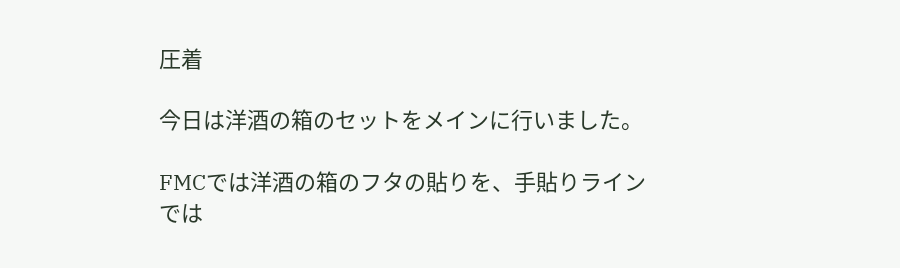圧着

今日は洋酒の箱のセットをメインに行いました。

FMCでは洋酒の箱のフタの貼りを、手貼りラインでは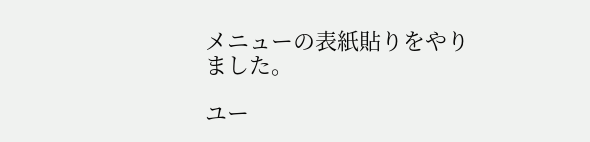メニューの表紙貼りをやりました。

ユー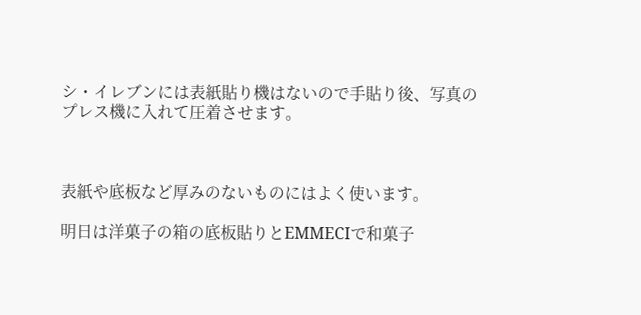シ・イレブンには表紙貼り機はないので手貼り後、写真のプレス機に入れて圧着させます。



表紙や底板など厚みのないものにはよく使います。

明日は洋菓子の箱の底板貼りとEMMECIで和菓子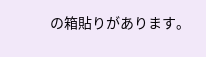の箱貼りがあります。